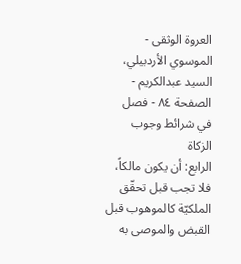العروة الوثقى - الموسوي الأردبيلي، السيد عبدالكريم - الصفحة ٨٤ - فصل في شرائط وجوب الزكاة
الرابع: أن يكون مالكاً، فلا تجب قبل تحقّق الملكيّة كالموهوب قبل القبض والموصى به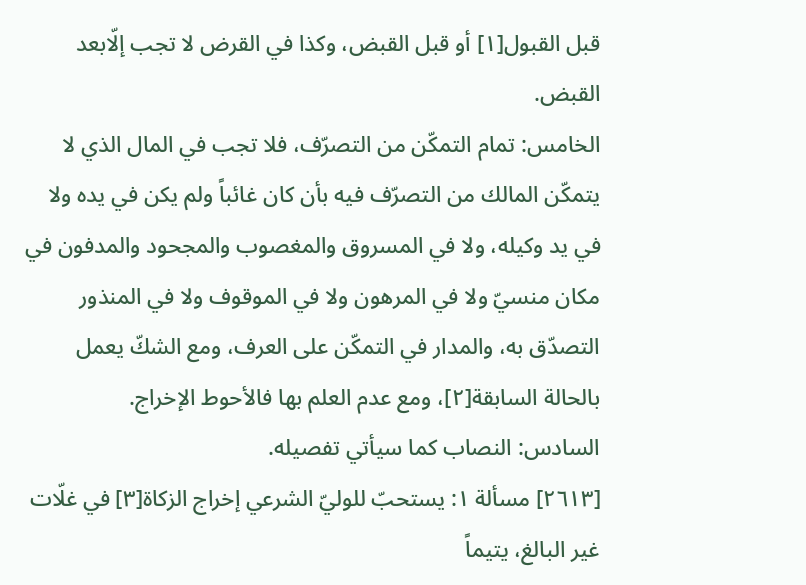قبل القبول[١] أو قبل القبض، وكذا في القرض لا تجب إلّابعد القبض.
الخامس: تمام التمكّن من التصرّف، فلا تجب في المال الذي لا يتمكّن المالك من التصرّف فيه بأن كان غائباً ولم يكن في يده ولا في يد وكيله، ولا في المسروق والمغصوب والمجحود والمدفون في مكان منسيّ ولا في المرهون ولا في الموقوف ولا في المنذور التصدّق به، والمدار في التمكّن على العرف، ومع الشكّ يعمل بالحالة السابقة[٢]، ومع عدم العلم بها فالأحوط الإخراج.
السادس: النصاب كما سيأتي تفصيله.
[٢٦١٣] مسألة ١: يستحبّ للوليّ الشرعي إخراج الزكاة[٣] في غلّات غير البالغ، يتيماً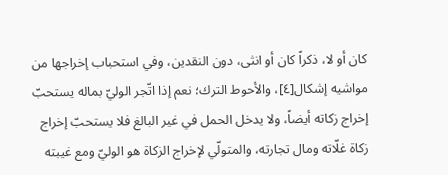كان أو لا، ذكراً كان أو انثى، دون النقدين، وفي استحباب إخراجها من مواشيه إشكال[٤]، والأحوط الترك؛ نعم إذا اتّجر الوليّ بماله يستحبّ إخراج زكاته أيضاً، ولا يدخل الحمل في غير البالغ فلا يستحبّ إخراج زكاة غلّاته ومال تجارته، والمتولّي لإخراج الزكاة هو الوليّ ومع غيبته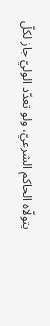يتولّاه الحاكم الشرعيّ، ولو تعدّد الوليّ جاز لكلّ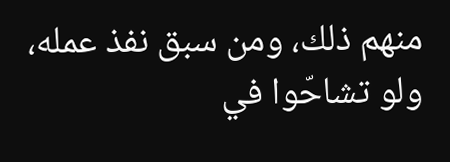منهم ذلك، ومن سبق نفذ عمله، ولو تشاحّوا في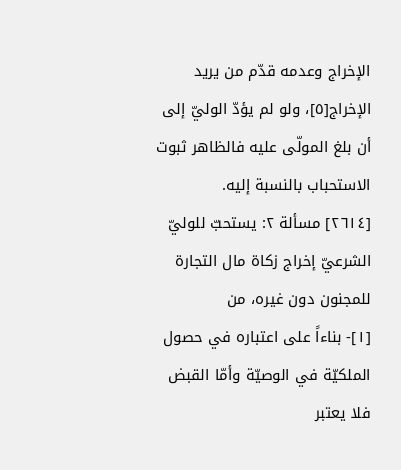الإخراج وعدمه قدّم من يريد الإخراج[٥]، ولو لم يؤدّ الوليّ إلى أن بلغ المولّى عليه فالظاهر ثبوت الاستحباب بالنسبة إليه.
[٢٦١٤] مسألة ٢: يستحبّ للوليّ الشرعيّ إخراج زكاة مال التجارة للمجنون دون غيره، من
[١]- بناءاً على اعتباره في حصول الملكيّة في الوصيّة وأمّا القبض فلا يعتبر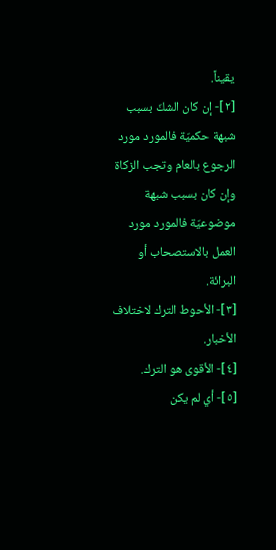يقيناً.
[٢]- إن كان الشكّ بسبب شبهة حكميّة فالمورد مورد الرجوع بالعام وتجب الزكاة وإن كان بسبب شبهة موضوعيّة فالمورد مورد العمل بالاستصحاب أو البرائة.
[٣]- الأحوط الترك لاختلاف الأخبار.
[٤]- الأقوى هو الترك.
[٥]- أي لم يكن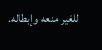للغير منعه وإبطاله.